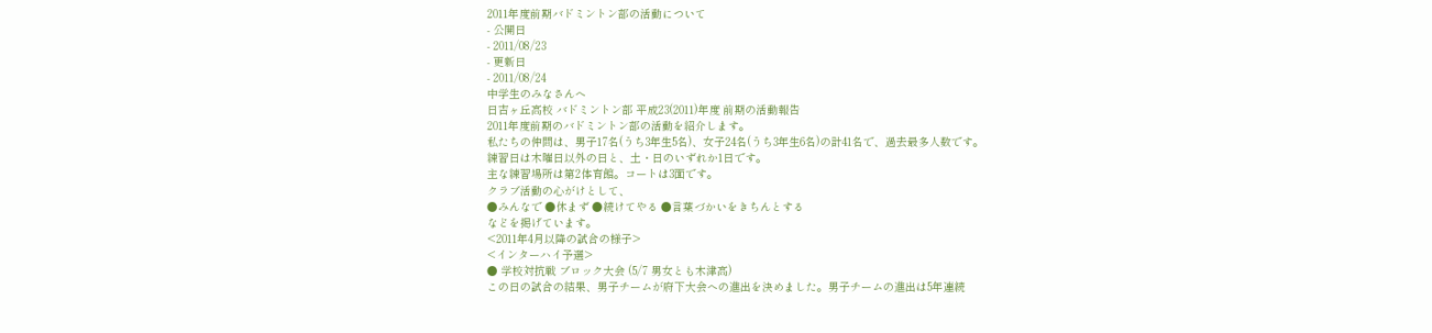2011年度前期バドミントン部の活動について
- 公開日
- 2011/08/23
- 更新日
- 2011/08/24
中学生のみなさんへ
日吉ヶ丘高校 バドミントン部 平成23(2011)年度 前期の活動報告
2011年度前期のバドミントン部の活動を紹介します。
私たちの仲間は、男子17名(うち3年生5名)、女子24名(うち3年生6名)の計41名で、過去最多人数です。
練習日は木曜日以外の日と、土・日のいずれか1日です。
主な練習場所は第2体育館。コートは3面です。
クラブ活動の心がけとして、
●みんなで ●休まず ●続けてやる ●言葉づかいをきちんとする
などを掲げています。
<2011年4月以降の試合の様子>
<インターハイ予選>
● 学校対抗戦 ブロック大会 (5/7 男女とも木津高)
この日の試合の結果、男子チームが府下大会への進出を決めました。男子チームの進出は5年連続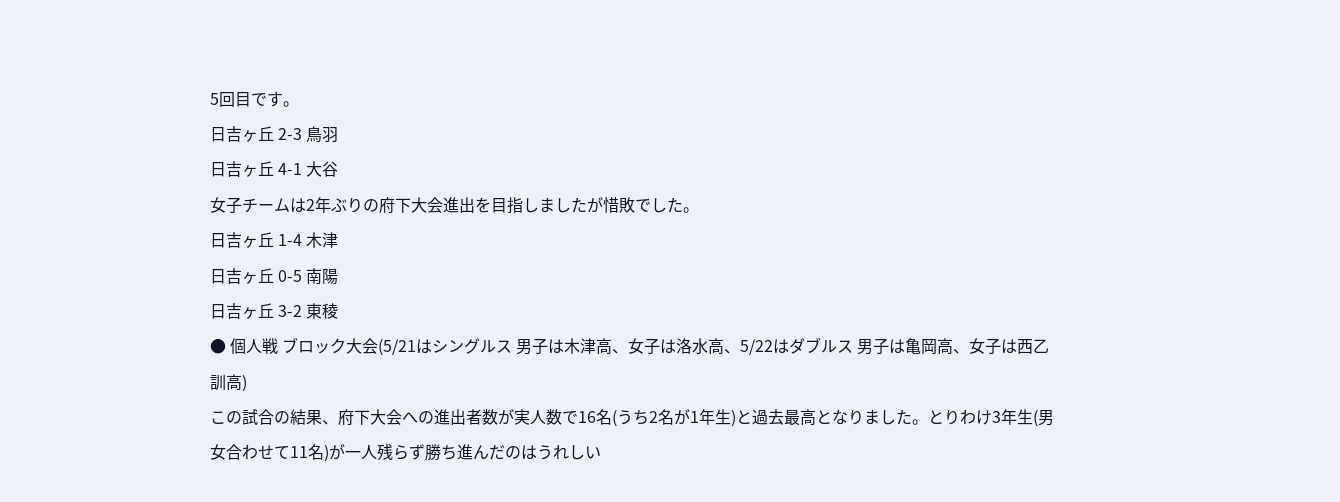5回目です。
日吉ヶ丘 2-3 鳥羽
日吉ヶ丘 4-1 大谷
女子チームは2年ぶりの府下大会進出を目指しましたが惜敗でした。
日吉ヶ丘 1-4 木津
日吉ヶ丘 0-5 南陽
日吉ヶ丘 3-2 東稜
● 個人戦 ブロック大会(5/21はシングルス 男子は木津高、女子は洛水高、5/22はダブルス 男子は亀岡高、女子は西乙訓高)
この試合の結果、府下大会への進出者数が実人数で16名(うち2名が1年生)と過去最高となりました。とりわけ3年生(男女合わせて11名)が一人残らず勝ち進んだのはうれしい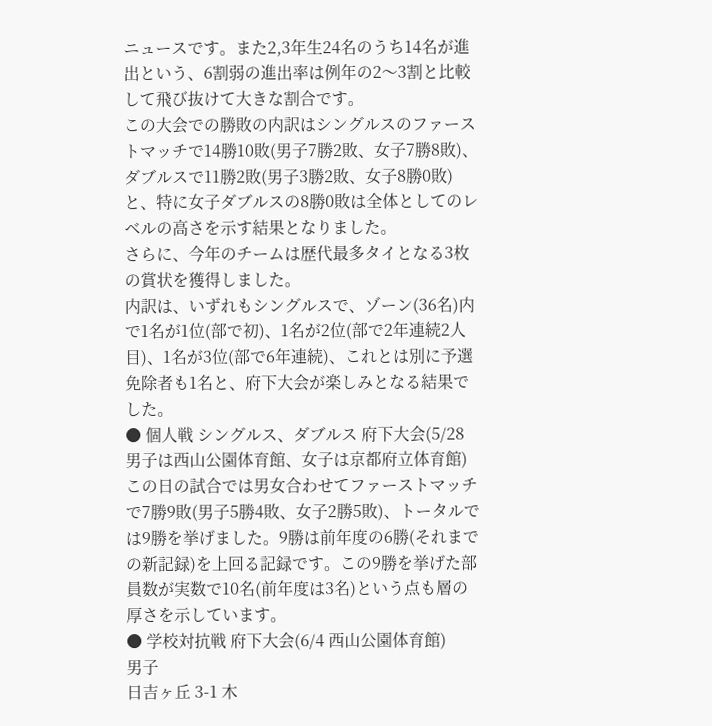ニュースです。また2,3年生24名のうち14名が進出という、6割弱の進出率は例年の2〜3割と比較して飛び抜けて大きな割合です。
この大会での勝敗の内訳はシングルスのファーストマッチで14勝10敗(男子7勝2敗、女子7勝8敗)、ダブルスで11勝2敗(男子3勝2敗、女子8勝0敗)と、特に女子ダブルスの8勝0敗は全体としてのレベルの高さを示す結果となりました。
さらに、今年のチームは歴代最多タイとなる3枚の賞状を獲得しました。
内訳は、いずれもシングルスで、ゾーン(36名)内で1名が1位(部で初)、1名が2位(部で2年連続2人目)、1名が3位(部で6年連続)、これとは別に予選免除者も1名と、府下大会が楽しみとなる結果でした。
● 個人戦 シングルス、ダブルス 府下大会(5/28 男子は西山公園体育館、女子は京都府立体育館)
この日の試合では男女合わせてファーストマッチで7勝9敗(男子5勝4敗、女子2勝5敗)、トータルでは9勝を挙げました。9勝は前年度の6勝(それまでの新記録)を上回る記録です。この9勝を挙げた部員数が実数で10名(前年度は3名)という点も層の厚さを示しています。
● 学校対抗戦 府下大会(6/4 西山公園体育館)
男子
日吉ヶ丘 3-1 木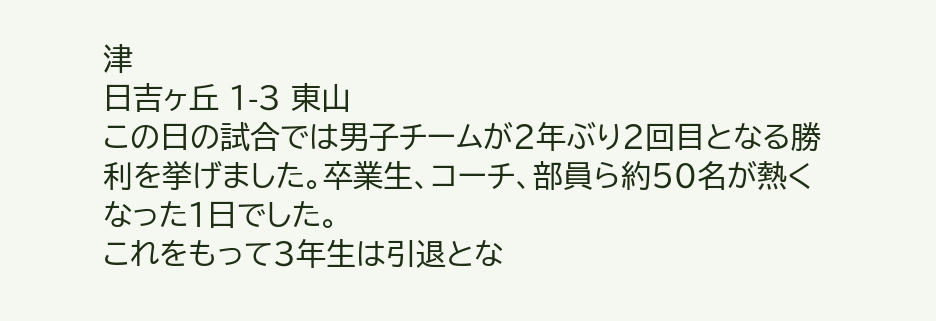津
日吉ヶ丘 1-3 東山
この日の試合では男子チームが2年ぶり2回目となる勝利を挙げました。卒業生、コーチ、部員ら約50名が熱くなった1日でした。
これをもって3年生は引退とな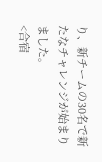り、新チームの30名で新たなチャレンジが始まりました。
<合宿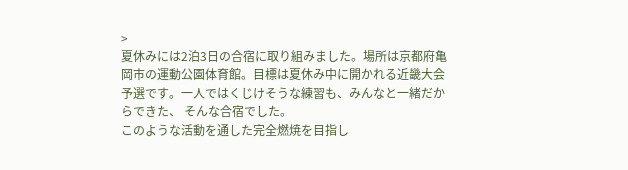>
夏休みには2泊3日の合宿に取り組みました。場所は京都府亀岡市の運動公園体育館。目標は夏休み中に開かれる近畿大会予選です。一人ではくじけそうな練習も、みんなと一緒だからできた、 そんな合宿でした。
このような活動を通した完全燃焼を目指し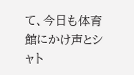て、今日も体育館にかけ声とシャト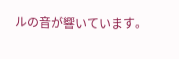ルの音が響いています。